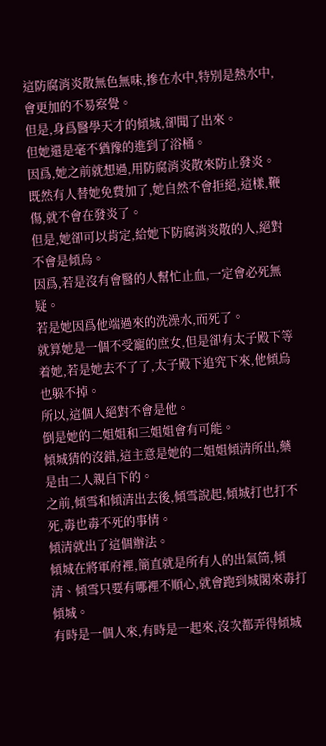這防腐消炎散無色無味,摻在水中,特別是熱水中,會更加的不易察覺。
但是,身爲醫學天才的傾城,卻聞了出來。
但她還是毫不猶豫的進到了浴桶。
因爲,她之前就想過,用防腐消炎散來防止發炎。
既然有人替她免費加了,她自然不會拒絕,這樣,鞭傷,就不會在發炎了。
但是,她卻可以肯定,給她下防腐消炎散的人,絕對不會是傾烏。
因爲,若是沒有會醫的人幫忙止血,一定會必死無疑。
若是她因爲他端過來的洗澡水,而死了。
就算她是一個不受寵的庶女,但是卻有太子殿下等着她,若是她去不了了,太子殿下追究下來,他傾烏也躲不掉。
所以,這個人絕對不會是他。
倒是她的二姐姐和三姐姐會有可能。
傾城猜的沒錯,這主意是她的二姐姐傾清所出,藥是由二人親自下的。
之前,傾雪和傾清出去後,傾雪說起,傾城打也打不死,毒也毒不死的事情。
傾清就出了這個辦法。
傾城在將軍府裡,簡直就是所有人的出氣筒,傾清、傾雪只要有哪裡不順心,就會跑到城閣來毒打傾城。
有時是一個人來,有時是一起來,沒次都弄得傾城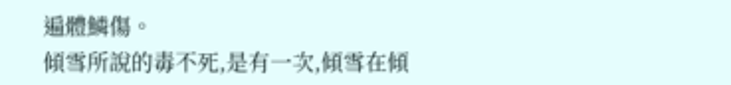遍體鱗傷。
傾雪所說的毒不死,是有一次,傾雪在傾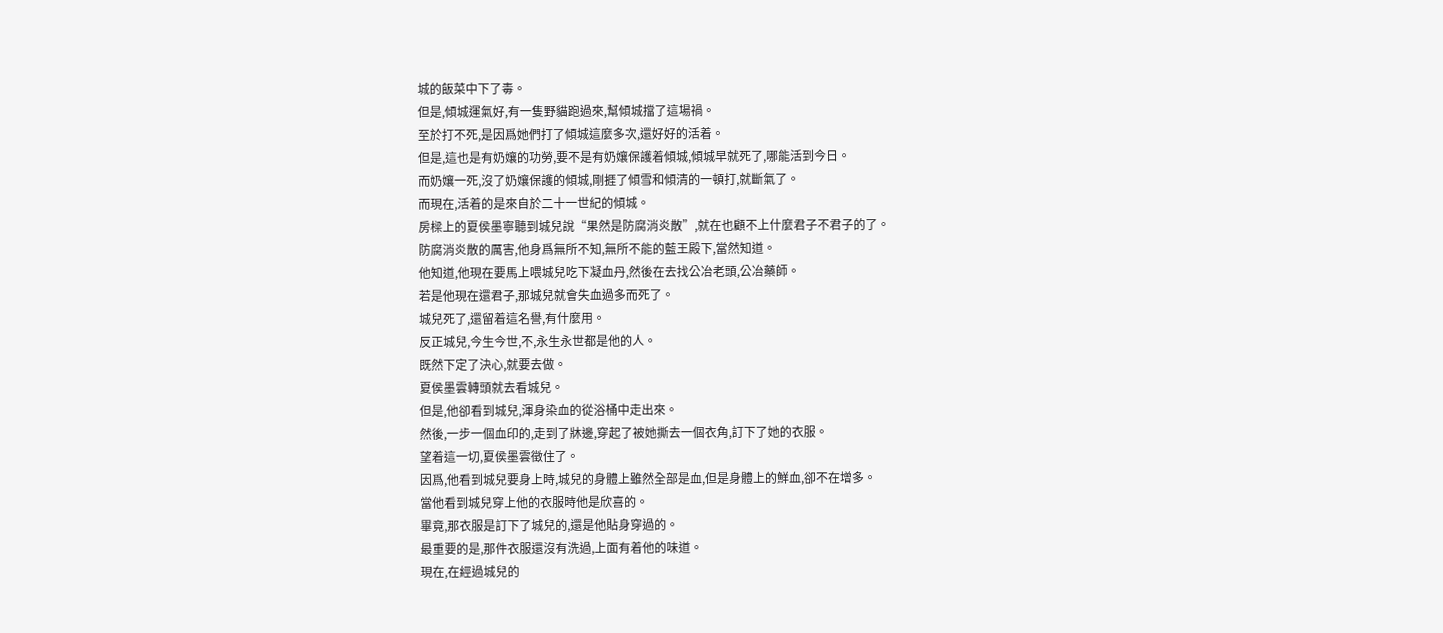城的飯菜中下了毒。
但是,傾城運氣好,有一隻野貓跑過來,幫傾城擋了這場禍。
至於打不死,是因爲她們打了傾城這麼多次,還好好的活着。
但是,這也是有奶孃的功勞,要不是有奶孃保護着傾城,傾城早就死了,哪能活到今日。
而奶孃一死,沒了奶孃保護的傾城,剛捱了傾雪和傾清的一頓打,就斷氣了。
而現在,活着的是來自於二十一世紀的傾城。
房樑上的夏侯墨寧聽到城兒說“果然是防腐消炎散”,就在也顧不上什麼君子不君子的了。
防腐消炎散的厲害,他身爲無所不知,無所不能的藍王殿下,當然知道。
他知道,他現在要馬上喂城兒吃下凝血丹,然後在去找公冶老頭,公冶藥師。
若是他現在還君子,那城兒就會失血過多而死了。
城兒死了,還留着這名譽,有什麼用。
反正城兒,今生今世,不,永生永世都是他的人。
既然下定了決心,就要去做。
夏侯墨雲轉頭就去看城兒。
但是,他卻看到城兒,渾身染血的從浴桶中走出來。
然後,一步一個血印的,走到了牀邊,穿起了被她撕去一個衣角,訂下了她的衣服。
望着這一切,夏侯墨雲徵住了。
因爲,他看到城兒要身上時,城兒的身體上雖然全部是血,但是身體上的鮮血,卻不在增多。
當他看到城兒穿上他的衣服時他是欣喜的。
畢竟,那衣服是訂下了城兒的,還是他貼身穿過的。
最重要的是,那件衣服還沒有洗過,上面有着他的味道。
現在,在經過城兒的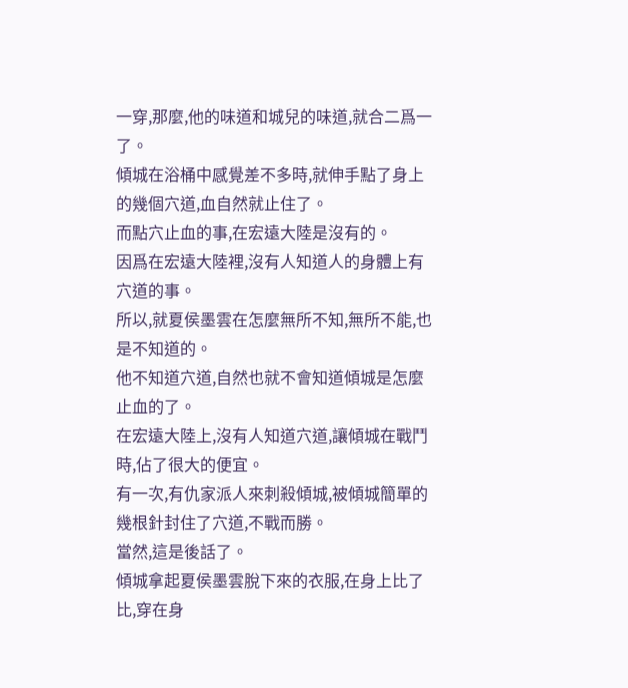一穿,那麼,他的味道和城兒的味道,就合二爲一了。
傾城在浴桶中感覺差不多時,就伸手點了身上的幾個穴道,血自然就止住了。
而點穴止血的事,在宏遠大陸是沒有的。
因爲在宏遠大陸裡,沒有人知道人的身體上有穴道的事。
所以,就夏侯墨雲在怎麼無所不知,無所不能,也是不知道的。
他不知道穴道,自然也就不會知道傾城是怎麼止血的了。
在宏遠大陸上,沒有人知道穴道,讓傾城在戰鬥時,佔了很大的便宜。
有一次,有仇家派人來刺殺傾城,被傾城簡單的幾根針封住了穴道,不戰而勝。
當然,這是後話了。
傾城拿起夏侯墨雲脫下來的衣服,在身上比了比,穿在身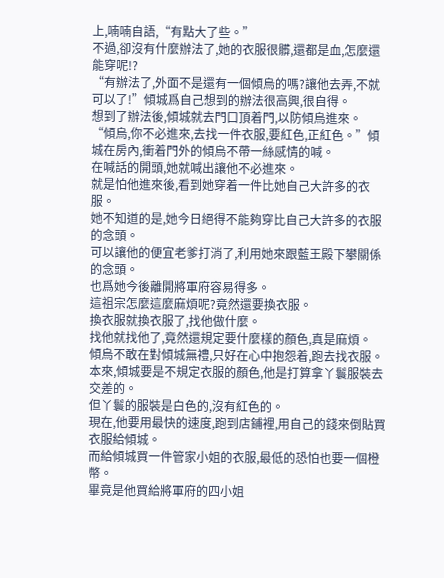上,喃喃自語,“有點大了些。”
不過,卻沒有什麼辦法了,她的衣服很髒,還都是血,怎麼還能穿呢!?
“有辦法了,外面不是還有一個傾烏的嗎?讓他去弄,不就可以了!”傾城爲自己想到的辦法很高興,很自得。
想到了辦法後,傾城就去門口頂着門,以防傾烏進來。
“傾烏,你不必進來,去找一件衣服,要紅色,正紅色。”傾城在房內,衝着門外的傾烏不帶一絲感情的喊。
在喊話的開頭,她就喊出讓他不必進來。
就是怕他進來後,看到她穿着一件比她自己大許多的衣服。
她不知道的是,她今日絕得不能夠穿比自己大許多的衣服的念頭。
可以讓他的便宜老爹打消了,利用她來跟藍王殿下攀關係的念頭。
也爲她今後離開將軍府容易得多。
這祖宗怎麼這麼麻煩呢?竟然還要換衣服。
換衣服就換衣服了,找他做什麼。
找他就找他了,竟然還規定要什麼樣的顏色,真是麻煩。
傾烏不敢在對傾城無禮,只好在心中抱怨着,跑去找衣服。
本來,傾城要是不規定衣服的顏色,他是打算拿丫鬟服裝去交差的。
但丫鬟的服裝是白色的,沒有紅色的。
現在,他要用最快的速度,跑到店鋪裡,用自己的錢來倒貼買衣服給傾城。
而給傾城買一件管家小姐的衣服,最低的恐怕也要一個橙幣。
畢竟是他買給將軍府的四小姐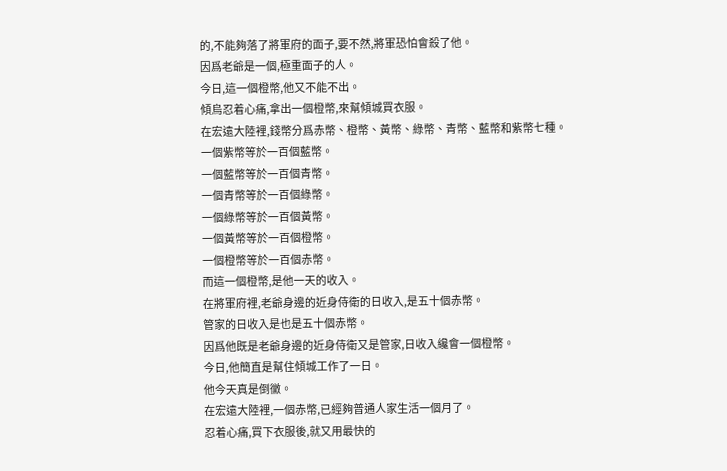的,不能夠落了將軍府的面子,要不然,將軍恐怕會殺了他。
因爲老爺是一個,極重面子的人。
今日,這一個橙幣,他又不能不出。
傾烏忍着心痛,拿出一個橙幣,來幫傾城買衣服。
在宏遠大陸裡,錢幣分爲赤幣、橙幣、黃幣、綠幣、青幣、藍幣和紫幣七種。
一個紫幣等於一百個藍幣。
一個藍幣等於一百個青幣。
一個青幣等於一百個綠幣。
一個綠幣等於一百個黃幣。
一個黃幣等於一百個橙幣。
一個橙幣等於一百個赤幣。
而這一個橙幣,是他一天的收入。
在將軍府裡,老爺身邊的近身侍衛的日收入,是五十個赤幣。
管家的日收入是也是五十個赤幣。
因爲他既是老爺身邊的近身侍衛又是管家,日收入纔會一個橙幣。
今日,他簡直是幫住傾城工作了一日。
他今天真是倒黴。
在宏遠大陸裡,一個赤幣,已經夠普通人家生活一個月了。
忍着心痛,買下衣服後,就又用最快的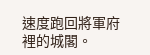速度跑回將軍府裡的城閣。